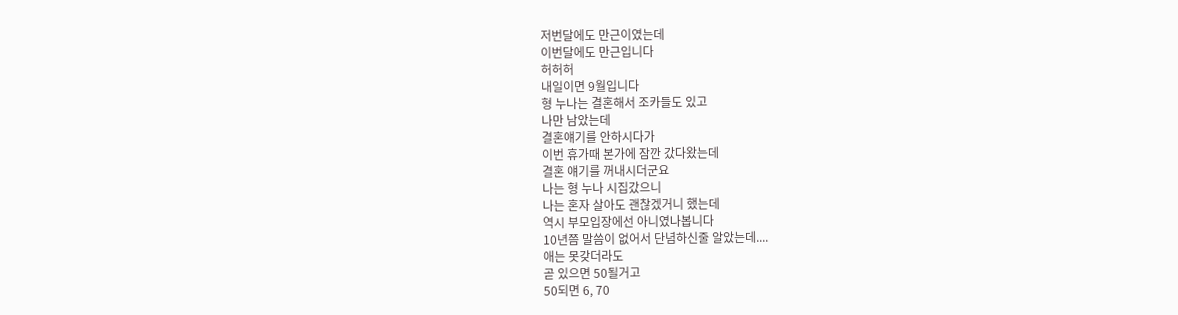저번달에도 만근이였는데
이번달에도 만근입니다
허허허
내일이면 9월입니다
형 누나는 결혼해서 조카들도 있고
나만 남았는데
결혼얘기를 안하시다가
이번 휴가때 본가에 잠깐 갔다왔는데
결혼 얘기를 꺼내시더군요
나는 형 누나 시집갔으니
나는 혼자 살아도 괜찮겠거니 했는데
역시 부모입장에선 아니였나봅니다
10년쯤 말씀이 없어서 단념하신줄 알았는데....
애는 못갖더라도
곧 있으면 50될거고
50되면 6, 70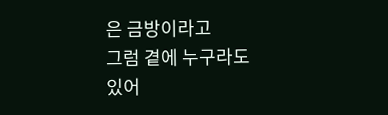은 금방이라고
그럼 곁에 누구라도 있어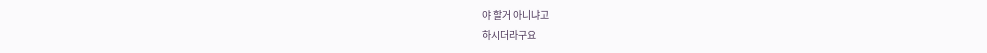야 할거 아니냐고
하시더라구요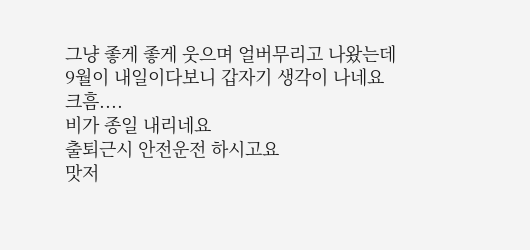그냥 좋게 좋게 웃으며 얼버무리고 나왔는데
9월이 내일이다보니 갑자기 생각이 나네요
크흠....
비가 종일 내리네요
출퇴근시 안전운전 하시고요
맛저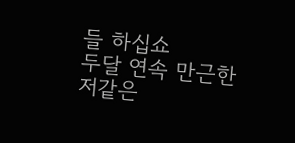들 하십쇼
두달 연속 만근한
저같은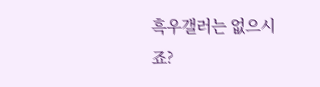흑우갤러는 없으시죠?